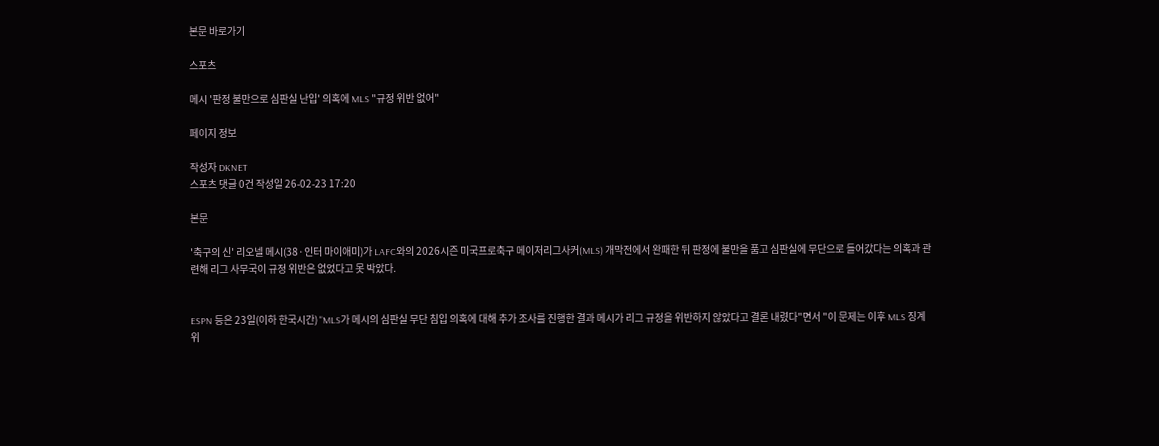본문 바로가기

스포츠

메시 '판정 불만으로 심판실 난입' 의혹에 MLS "규정 위반 없어"

페이지 정보

작성자 DKNET
스포츠 댓글 0건 작성일 26-02-23 17:20

본문

'축구의 신' 리오넬 메시(38·인터 마이애미)가 LAFC와의 2026시즌 미국프로축구 메이저리그사커(MLS) 개막전에서 완패한 뒤 판정에 불만을 품고 심판실에 무단으로 들어갔다는 의혹과 관련해 리그 사무국이 규정 위반은 없었다고 못 박았다.


ESPN 등은 23일(이하 한국시간) "MLS가 메시의 심판실 무단 침입 의혹에 대해 추가 조사를 진행한 결과 메시가 리그 규정을 위반하지 않았다고 결론 내렸다"면서 "이 문제는 이후 MLS 징계위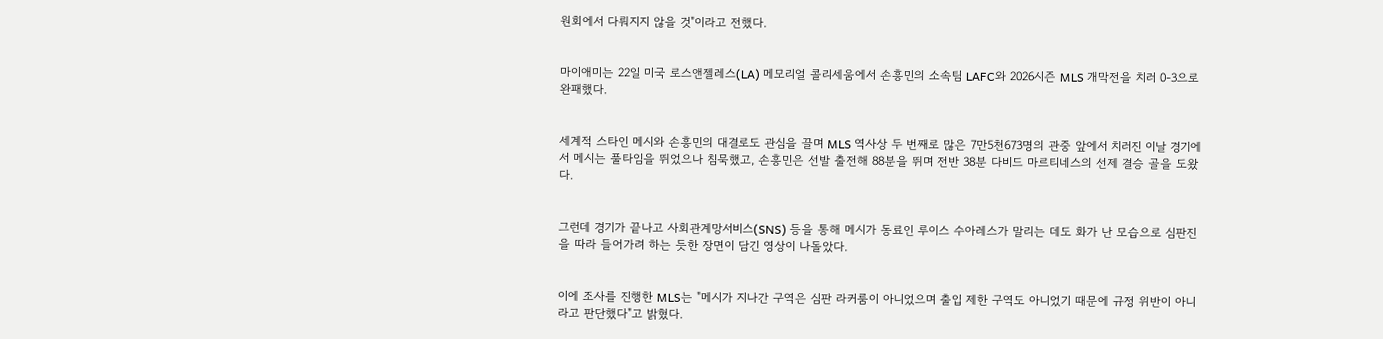원회에서 다뤄지지 않을 것"이라고 전했다.


마이애미는 22일 미국 로스앤젤레스(LA) 메모리얼 콜리세움에서 손흥민의 소속팀 LAFC와 2026시즌 MLS 개막전을 치러 0-3으로 완패했다.


세계적 스타인 메시와 손흥민의 대결로도 관심을 끌며 MLS 역사상 두 번째로 많은 7만5천673명의 관중 앞에서 치러진 이날 경기에서 메시는 풀타임을 뛰었으나 침묵했고, 손흥민은 선발 출전해 88분을 뛰며 전반 38분 다비드 마르티네스의 선제 결승 골을 도왔다.


그런데 경기가 끝나고 사회관계망서비스(SNS) 등을 통해 메시가 동료인 루이스 수아레스가 말리는 데도 화가 난 모습으로 심판진을 따라 들어가려 하는 듯한 장면이 담긴 영상이 나돌았다.


이에 조사를 진행한 MLS는 "메시가 지나간 구역은 심판 라커룸이 아니었으며 출입 제한 구역도 아니었기 때문에 규정 위반이 아니라고 판단했다"고 밝혔다.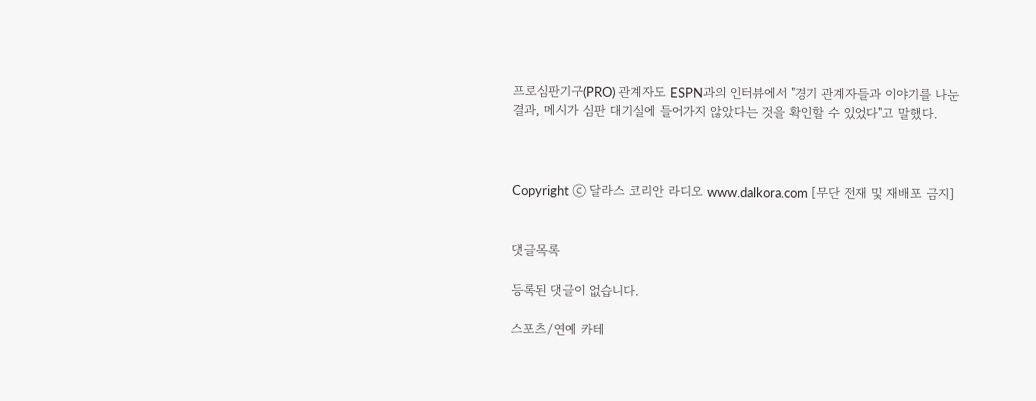프로심판기구(PRO) 관계자도 ESPN과의 인터뷰에서 "경기 관계자들과 이야기를 나눈 결과, 메시가 심판 대기실에 들어가지 않았다는 것을 확인할 수 있었다"고 말했다.



Copyright ⓒ 달라스 코리안 라디오 www.dalkora.com [무단 전재 및 재배포 금지]


댓글목록

등록된 댓글이 없습니다.

스포츠/연예 카테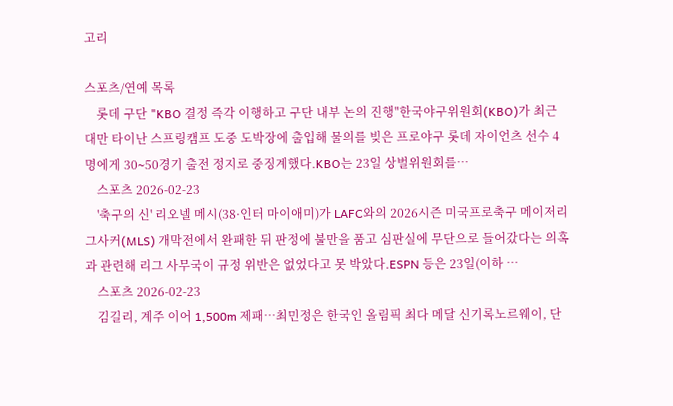고리

스포츠/연예 목록
    롯데 구단 "KBO 결정 즉각 이행하고 구단 내부 논의 진행"한국야구위원회(KBO)가 최근 대만 타이난 스프링캠프 도중 도박장에 출입해 물의를 빚은 프로야구 롯데 자이언츠 선수 4명에게 30∼50경기 출전 정지로 중징계했다.KBO는 23일 상벌위원회를…
    스포츠 2026-02-23
    '축구의 신' 리오넬 메시(38·인터 마이애미)가 LAFC와의 2026시즌 미국프로축구 메이저리그사커(MLS) 개막전에서 완패한 뒤 판정에 불만을 품고 심판실에 무단으로 들어갔다는 의혹과 관련해 리그 사무국이 규정 위반은 없었다고 못 박았다.ESPN 등은 23일(이하 …
    스포츠 2026-02-23
    김길리, 계주 이어 1,500m 제패…최민정은 한국인 올림픽 최다 메달 신기록노르웨이, 단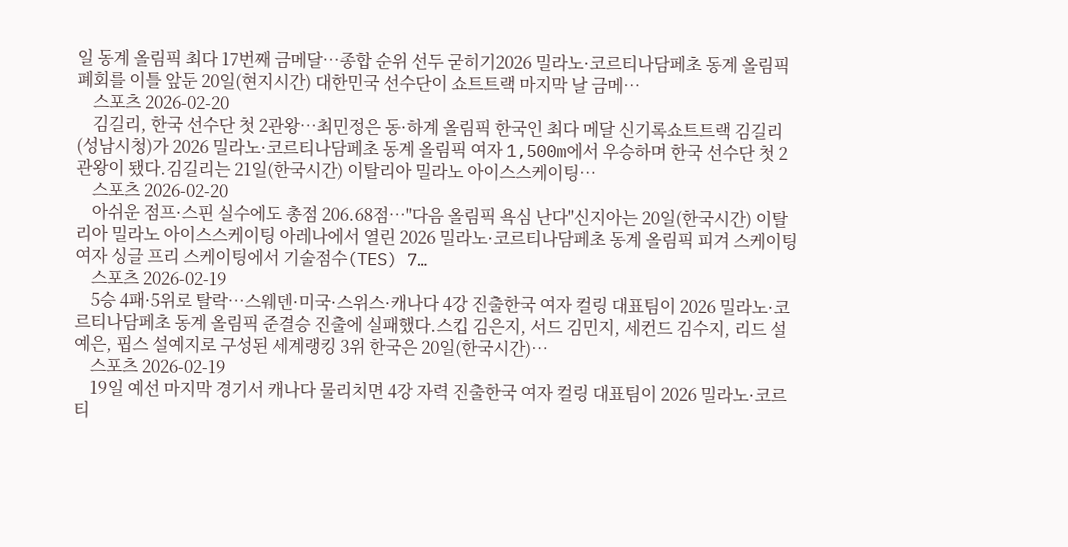일 동계 올림픽 최다 17번째 금메달…종합 순위 선두 굳히기2026 밀라노·코르티나담페초 동계 올림픽 폐회를 이틀 앞둔 20일(현지시간) 대한민국 선수단이 쇼트트랙 마지막 날 금메…
    스포츠 2026-02-20
    김길리, 한국 선수단 첫 2관왕…최민정은 동·하계 올림픽 한국인 최다 메달 신기록쇼트트랙 김길리(성남시청)가 2026 밀라노·코르티나담페초 동계 올림픽 여자 1,500m에서 우승하며 한국 선수단 첫 2관왕이 됐다.김길리는 21일(한국시간) 이탈리아 밀라노 아이스스케이팅…
    스포츠 2026-02-20
    아쉬운 점프·스핀 실수에도 총점 206.68점…"다음 올림픽 욕심 난다"신지아는 20일(한국시간) 이탈리아 밀라노 아이스스케이팅 아레나에서 열린 2026 밀라노·코르티나담페초 동계 올림픽 피겨 스케이팅 여자 싱글 프리 스케이팅에서 기술점수(TES) 7…
    스포츠 2026-02-19
    5승 4패·5위로 탈락…스웨덴·미국·스위스·캐나다 4강 진출한국 여자 컬링 대표팀이 2026 밀라노·코르티나담페초 동계 올림픽 준결승 진출에 실패했다.스킵 김은지, 서드 김민지, 세컨드 김수지, 리드 설예은, 핍스 설예지로 구성된 세계랭킹 3위 한국은 20일(한국시간)…
    스포츠 2026-02-19
    19일 예선 마지막 경기서 캐나다 물리치면 4강 자력 진출한국 여자 컬링 대표팀이 2026 밀라노·코르티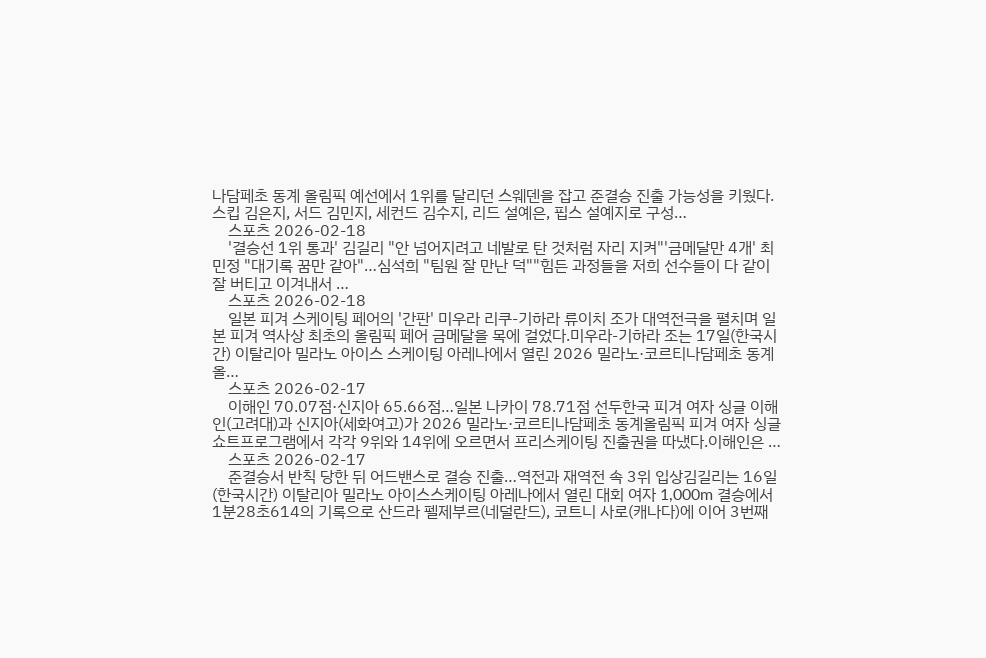나담페초 동계 올림픽 예선에서 1위를 달리던 스웨덴을 잡고 준결승 진출 가능성을 키웠다.스킵 김은지, 서드 김민지, 세컨드 김수지, 리드 설예은, 핍스 설예지로 구성…
    스포츠 2026-02-18
    '결승선 1위 통과' 김길리 "안 넘어지려고 네발로 탄 것처럼 자리 지켜"'금메달만 4개' 최민정 "대기록 꿈만 같아"…심석희 "팀원 잘 만난 덕""힘든 과정들을 저희 선수들이 다 같이 잘 버티고 이겨내서 …
    스포츠 2026-02-18
    일본 피겨 스케이팅 페어의 '간판' 미우라 리쿠-기하라 류이치 조가 대역전극을 펼치며 일본 피겨 역사상 최초의 올림픽 페어 금메달을 목에 걸었다.미우라-기하라 조는 17일(한국시간) 이탈리아 밀라노 아이스 스케이팅 아레나에서 열린 2026 밀라노·코르티나담페초 동계 올…
    스포츠 2026-02-17
    이해인 70.07점·신지아 65.66점…일본 나카이 78.71점 선두한국 피겨 여자 싱글 이해인(고려대)과 신지아(세화여고)가 2026 밀라노·코르티나담페초 동계올림픽 피겨 여자 싱글 쇼트프로그램에서 각각 9위와 14위에 오르면서 프리스케이팅 진출권을 따냈다.이해인은 …
    스포츠 2026-02-17
    준결승서 반칙 당한 뒤 어드밴스로 결승 진출…역전과 재역전 속 3위 입상김길리는 16일(한국시간) 이탈리아 밀라노 아이스스케이팅 아레나에서 열린 대회 여자 1,000m 결승에서 1분28초614의 기록으로 산드라 펠제부르(네덜란드), 코트니 사로(캐나다)에 이어 3번째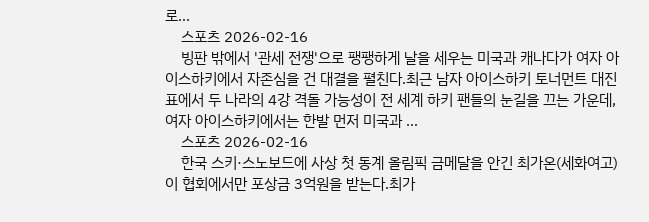로…
    스포츠 2026-02-16
    빙판 밖에서 '관세 전쟁'으로 팽팽하게 날을 세우는 미국과 캐나다가 여자 아이스하키에서 자존심을 건 대결을 펼친다.최근 남자 아이스하키 토너먼트 대진표에서 두 나라의 4강 격돌 가능성이 전 세계 하키 팬들의 눈길을 끄는 가운데, 여자 아이스하키에서는 한발 먼저 미국과 …
    스포츠 2026-02-16
    한국 스키·스노보드에 사상 첫 동계 올림픽 금메달을 안긴 최가온(세화여고)이 협회에서만 포상금 3억원을 받는다.최가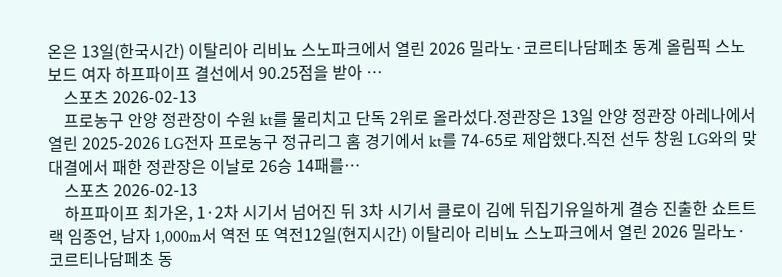온은 13일(한국시간) 이탈리아 리비뇨 스노파크에서 열린 2026 밀라노·코르티나담페초 동계 올림픽 스노보드 여자 하프파이프 결선에서 90.25점을 받아 …
    스포츠 2026-02-13
    프로농구 안양 정관장이 수원 kt를 물리치고 단독 2위로 올라섰다.정관장은 13일 안양 정관장 아레나에서 열린 2025-2026 LG전자 프로농구 정규리그 홈 경기에서 kt를 74-65로 제압했다.직전 선두 창원 LG와의 맞대결에서 패한 정관장은 이날로 26승 14패를…
    스포츠 2026-02-13
    하프파이프 최가온, 1·2차 시기서 넘어진 뒤 3차 시기서 클로이 김에 뒤집기유일하게 결승 진출한 쇼트트랙 임종언, 남자 1,000m서 역전 또 역전12일(현지시간) 이탈리아 리비뇨 스노파크에서 열린 2026 밀라노·코르티나담페초 동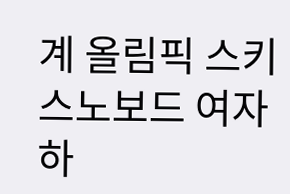계 올림픽 스키 스노보드 여자 하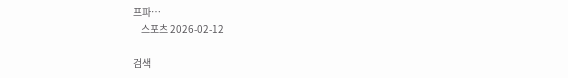프파…
    스포츠 2026-02-12

검색